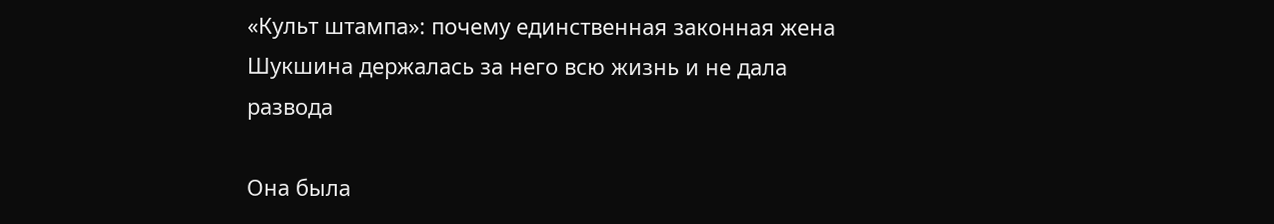«Культ штампа»: почему единственная законная жена Шукшина держалась за него всю жизнь и не дала развода

Она была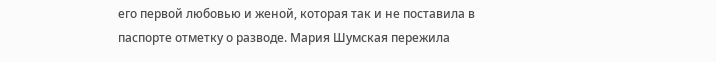его первой любовью и женой, которая так и не поставила в паспорте отметку о разводе. Мария Шумская пережила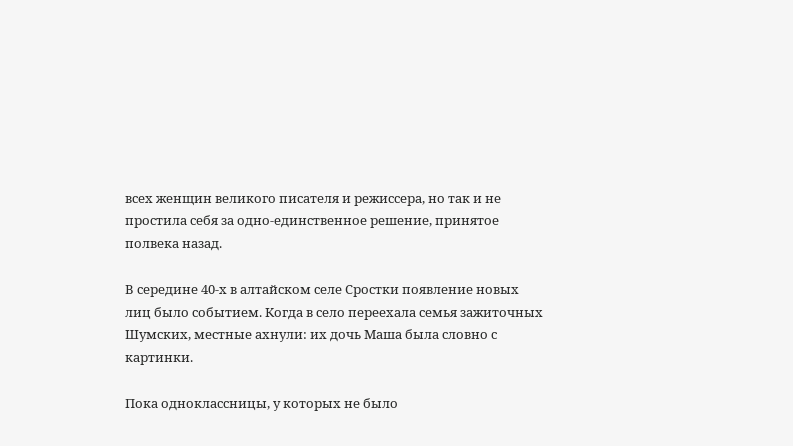всех женщин великого писателя и режиссера, но так и не простила себя за одно-единственное решение, принятое полвека назад.

В середине 40-х в алтайском селе Сростки появление новых лиц было событием. Когда в село переехала семья зажиточных Шумских, местные ахнули: их дочь Маша была словно с картинки.

Пока одноклассницы, у которых не было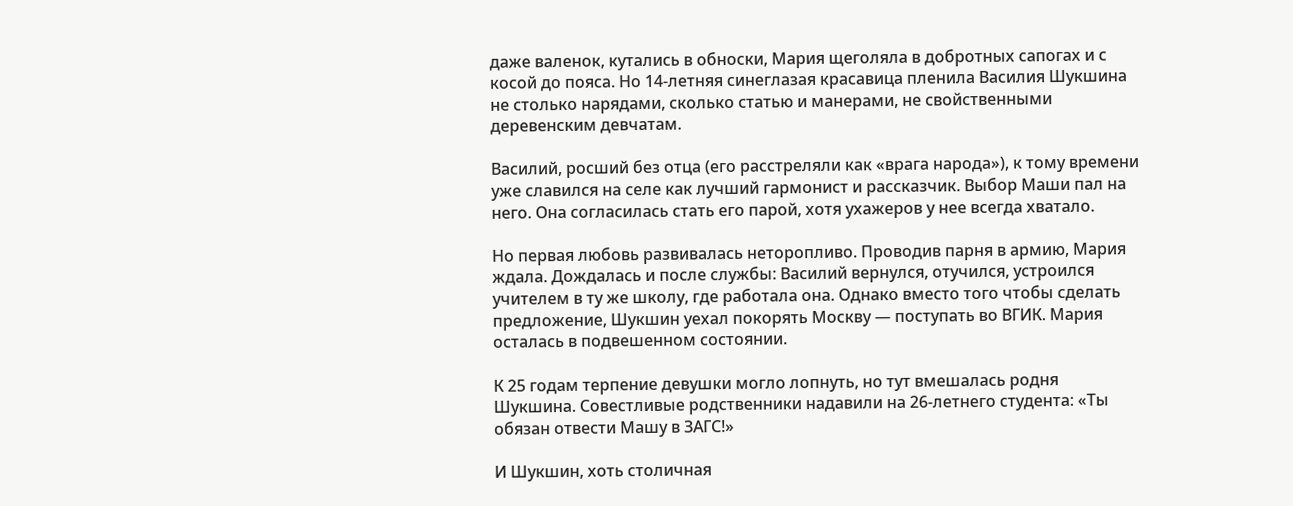даже валенок, кутались в обноски, Мария щеголяла в добротных сапогах и с косой до пояса. Но 14-летняя синеглазая красавица пленила Василия Шукшина не столько нарядами, сколько статью и манерами, не свойственными деревенским девчатам.

Василий, росший без отца (его расстреляли как «врага народа»), к тому времени уже славился на селе как лучший гармонист и рассказчик. Выбор Маши пал на него. Она согласилась стать его парой, хотя ухажеров у нее всегда хватало.

Но первая любовь развивалась неторопливо. Проводив парня в армию, Мария ждала. Дождалась и после службы: Василий вернулся, отучился, устроился учителем в ту же школу, где работала она. Однако вместо того чтобы сделать предложение, Шукшин уехал покорять Москву — поступать во ВГИК. Мария осталась в подвешенном состоянии.

К 25 годам терпение девушки могло лопнуть, но тут вмешалась родня Шукшина. Совестливые родственники надавили на 26-летнего студента: «Ты обязан отвести Машу в ЗАГС!»

И Шукшин, хоть столичная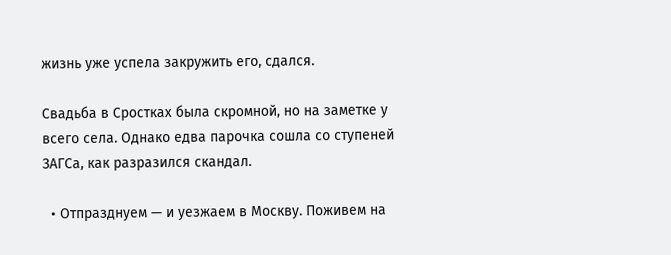жизнь уже успела закружить его, сдался.

Свадьба в Сростках была скромной, но на заметке у всего села. Однако едва парочка сошла со ступеней ЗАГСа, как разразился скандал.

  • Отпразднуем — и уезжаем в Москву. Поживем на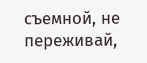съемной, не переживай,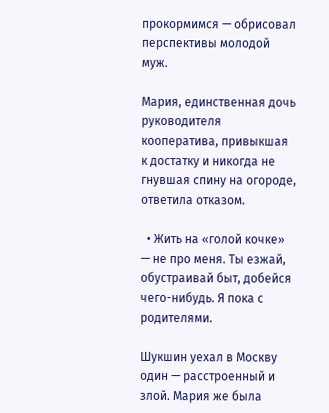прокормимся — обрисовал перспективы молодой муж.

Мария, единственная дочь руководителя кооператива, привыкшая к достатку и никогда не гнувшая спину на огороде, ответила отказом.

  • Жить на «голой кочке» — не про меня. Ты езжай, обустраивай быт, добейся чего-нибудь. Я пока с родителями.

Шукшин уехал в Москву один — расстроенный и злой. Мария же была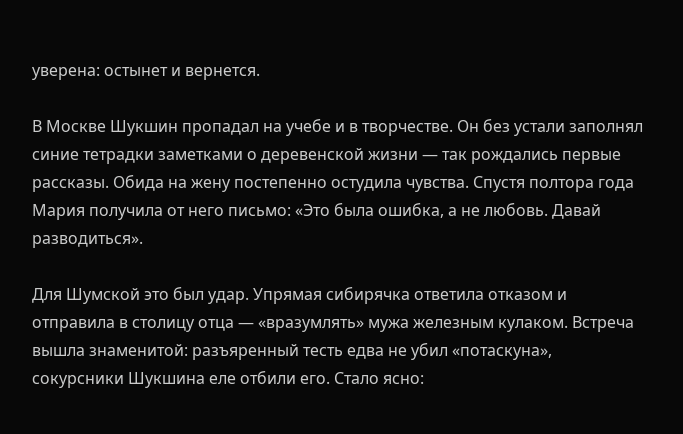уверена: остынет и вернется.

В Москве Шукшин пропадал на учебе и в творчестве. Он без устали заполнял синие тетрадки заметками о деревенской жизни — так рождались первые рассказы. Обида на жену постепенно остудила чувства. Спустя полтора года Мария получила от него письмо: «Это была ошибка, а не любовь. Давай разводиться».

Для Шумской это был удар. Упрямая сибирячка ответила отказом и отправила в столицу отца — «вразумлять» мужа железным кулаком. Встреча вышла знаменитой: разъяренный тесть едва не убил «потаскуна», сокурсники Шукшина еле отбили его. Стало ясно: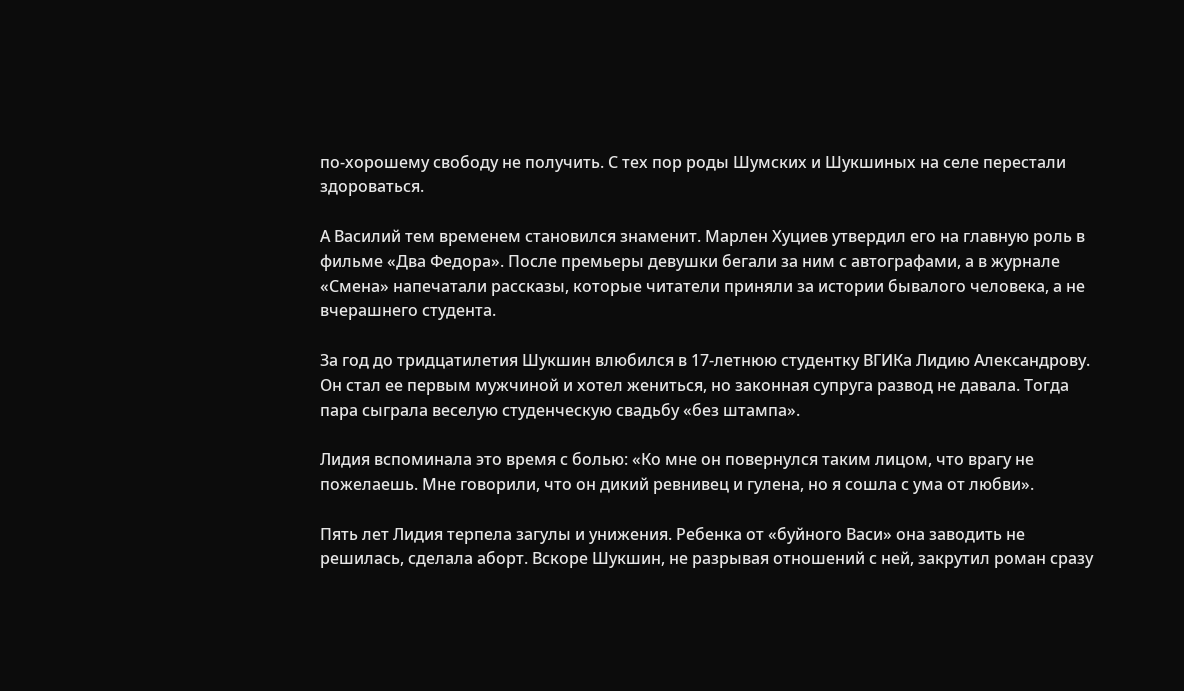по-хорошему свободу не получить. С тех пор роды Шумских и Шукшиных на селе перестали здороваться.

А Василий тем временем становился знаменит. Марлен Хуциев утвердил его на главную роль в фильме «Два Федора». После премьеры девушки бегали за ним с автографами, а в журнале «Смена» напечатали рассказы, которые читатели приняли за истории бывалого человека, а не вчерашнего студента.

За год до тридцатилетия Шукшин влюбился в 17-летнюю студентку ВГИКа Лидию Александрову. Он стал ее первым мужчиной и хотел жениться, но законная супруга развод не давала. Тогда пара сыграла веселую студенческую свадьбу «без штампа».

Лидия вспоминала это время с болью: «Ко мне он повернулся таким лицом, что врагу не пожелаешь. Мне говорили, что он дикий ревнивец и гулена, но я сошла с ума от любви».

Пять лет Лидия терпела загулы и унижения. Ребенка от «буйного Васи» она заводить не решилась, сделала аборт. Вскоре Шукшин, не разрывая отношений с ней, закрутил роман сразу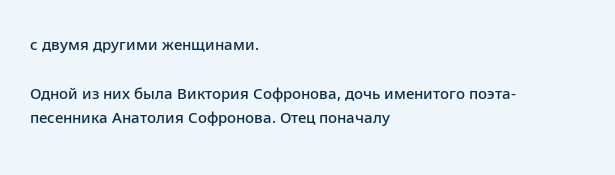с двумя другими женщинами.

Одной из них была Виктория Софронова, дочь именитого поэта-песенника Анатолия Софронова. Отец поначалу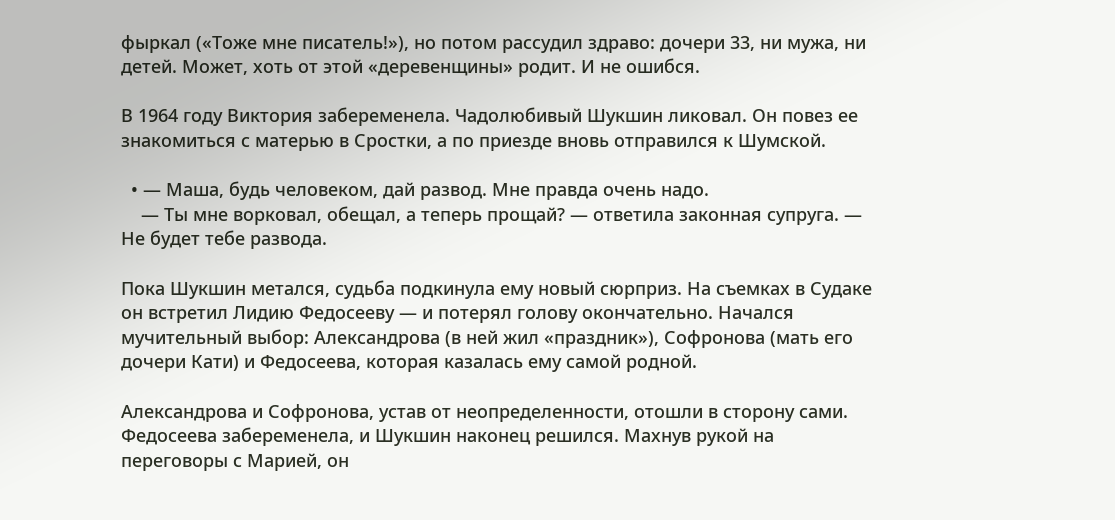фыркал («Тоже мне писатель!»), но потом рассудил здраво: дочери 33, ни мужа, ни детей. Может, хоть от этой «деревенщины» родит. И не ошибся.

В 1964 году Виктория забеременела. Чадолюбивый Шукшин ликовал. Он повез ее знакомиться с матерью в Сростки, а по приезде вновь отправился к Шумской.

  • — Маша, будь человеком, дай развод. Мне правда очень надо.
    — Ты мне ворковал, обещал, а теперь прощай? — ответила законная супруга. — Не будет тебе развода.

Пока Шукшин метался, судьба подкинула ему новый сюрприз. На съемках в Судаке он встретил Лидию Федосееву — и потерял голову окончательно. Начался мучительный выбор: Александрова (в ней жил «праздник»), Софронова (мать его дочери Кати) и Федосеева, которая казалась ему самой родной.

Александрова и Софронова, устав от неопределенности, отошли в сторону сами. Федосеева забеременела, и Шукшин наконец решился. Махнув рукой на переговоры с Марией, он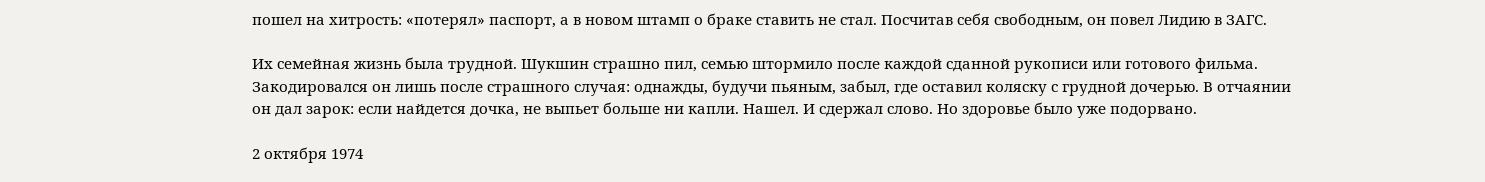пошел на хитрость: «потерял» паспорт, а в новом штамп о браке ставить не стал. Посчитав себя свободным, он повел Лидию в ЗАГС.

Их семейная жизнь была трудной. Шукшин страшно пил, семью штормило после каждой сданной рукописи или готового фильма. Закодировался он лишь после страшного случая: однажды, будучи пьяным, забыл, где оставил коляску с грудной дочерью. В отчаянии он дал зарок: если найдется дочка, не выпьет больше ни капли. Нашел. И сдержал слово. Но здоровье было уже подорвано.

2 октября 1974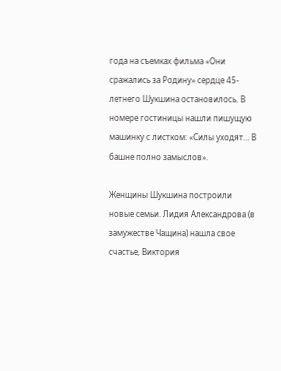года на съемках фильма «Они сражались за Родину» сердце 45-летнего Шукшина остановилось. В номере гостиницы нашли пишущую машинку с листком: «Силы уходят… В башне полно замыслов».

Женщины Шукшина построили новые семьи. Лидия Александрова (в замужестве Чащина) нашла свое счастье, Виктория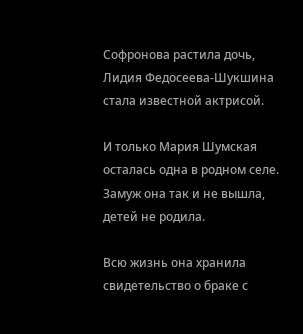Софронова растила дочь, Лидия Федосеева-Шукшина стала известной актрисой.

И только Мария Шумская осталась одна в родном селе. Замуж она так и не вышла, детей не родила.

Всю жизнь она хранила свидетельство о браке с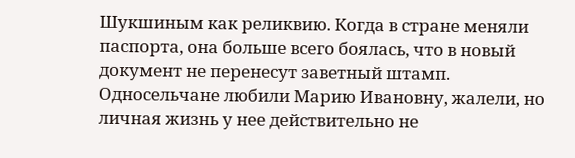Шукшиным как реликвию. Когда в стране меняли паспорта, она больше всего боялась, что в новый документ не перенесут заветный штамп. Односельчане любили Марию Ивановну, жалели, но личная жизнь у нее действительно не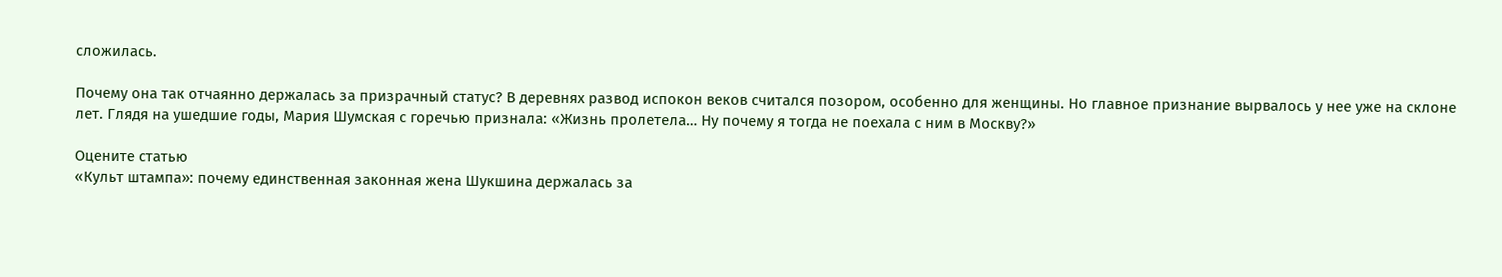сложилась.

Почему она так отчаянно держалась за призрачный статус? В деревнях развод испокон веков считался позором, особенно для женщины. Но главное признание вырвалось у нее уже на склоне лет. Глядя на ушедшие годы, Мария Шумская с горечью признала: «Жизнь пролетела… Ну почему я тогда не поехала с ним в Москву?»

Оцените статью
«Культ штампа»: почему единственная законная жена Шукшина держалась за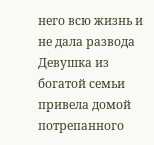него всю жизнь и не дала развода
Девушка из богатой семьи привела домой потрепанного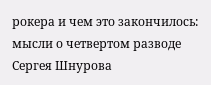рокера и чем это закончилось: мысли о четвертом разводе Сергея Шнурова